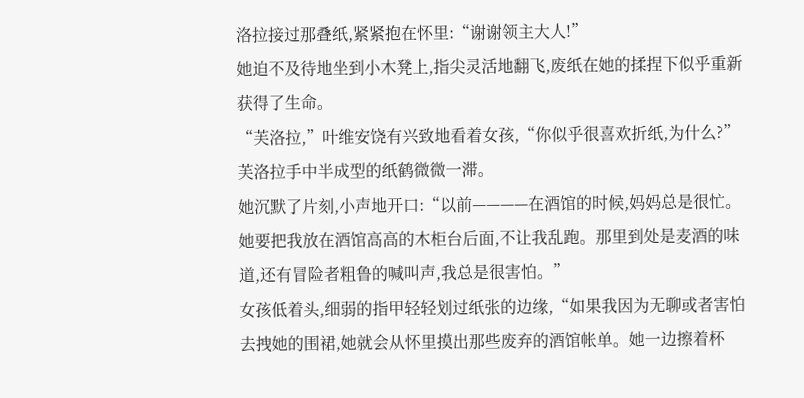洛拉接过那叠纸,紧紧抱在怀里:“谢谢领主大人!”
她迫不及待地坐到小木凳上,指尖灵活地翻飞,废纸在她的揉捏下似乎重新获得了生命。
“芙洛拉,”叶维安饶有兴致地看着女孩,“你似乎很喜欢折纸,为什么?”
芙洛拉手中半成型的纸鹤微微一滞。
她沉默了片刻,小声地开口:“以前————在酒馆的时候,妈妈总是很忙。她要把我放在酒馆高高的木柜台后面,不让我乱跑。那里到处是麦酒的味道,还有冒险者粗鲁的喊叫声,我总是很害怕。”
女孩低着头,细弱的指甲轻轻划过纸张的边缘,“如果我因为无聊或者害怕去拽她的围裙,她就会从怀里摸出那些废弃的酒馆帐单。她一边擦着杯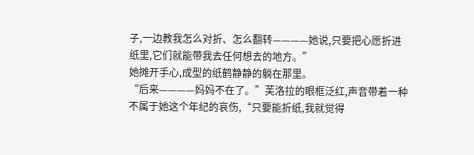子,一边教我怎么对折、怎么翻转————她说,只要把心愿折进纸里,它们就能带我去任何想去的地方。”
她摊开手心,成型的纸鹤静静的躺在那里。
“后来————妈妈不在了。”芙洛拉的眼框泛红,声音带着一种不属于她这个年纪的哀伤,“只要能折纸,我就觉得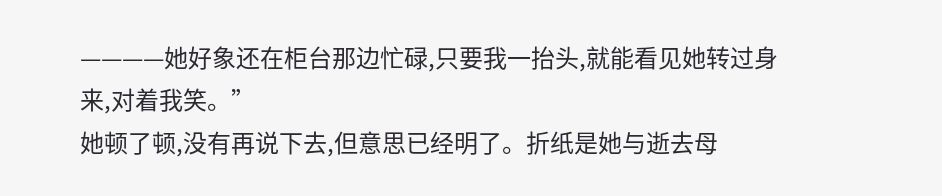————她好象还在柜台那边忙碌,只要我一抬头,就能看见她转过身来,对着我笑。”
她顿了顿,没有再说下去,但意思已经明了。折纸是她与逝去母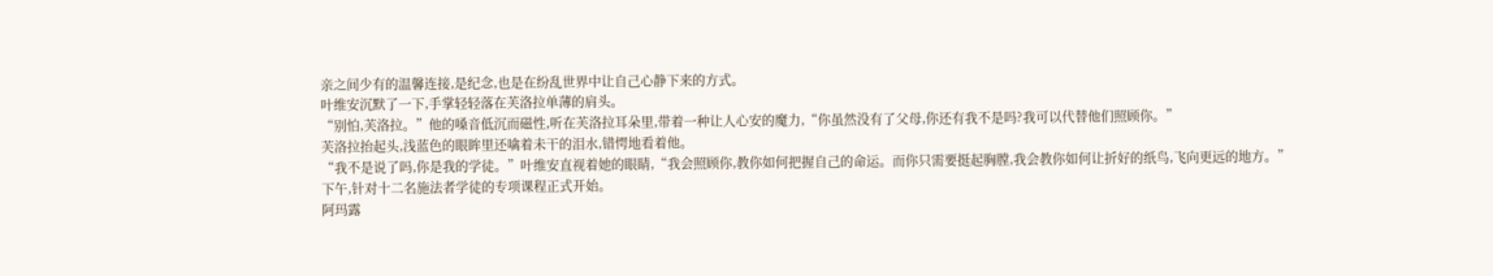亲之间少有的温馨连接,是纪念,也是在纷乱世界中让自己心静下来的方式。
叶维安沉默了一下,手掌轻轻落在芙洛拉单薄的肩头。
“别怕,芙洛拉。”他的嗓音低沉而磁性,听在芙洛拉耳朵里,带着一种让人心安的魔力,“你虽然没有了父母,你还有我不是吗?我可以代替他们照顾你。”
芙洛拉抬起头,浅蓝色的眼眸里还噙着未干的泪水,错愕地看着他。
“我不是说了吗,你是我的学徒。”叶维安直视着她的眼睛,“我会照顾你,教你如何把握自己的命运。而你只需要挺起胸膛,我会教你如何让折好的纸鸟,飞向更远的地方。”
下午,针对十二名施法者学徒的专项课程正式开始。
阿玛露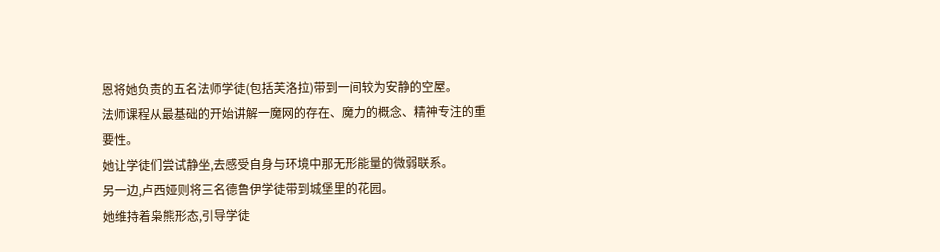恩将她负责的五名法师学徒(包括芙洛拉)带到一间较为安静的空屋。
法师课程从最基础的开始讲解一魔网的存在、魔力的概念、精神专注的重要性。
她让学徒们尝试静坐,去感受自身与环境中那无形能量的微弱联系。
另一边,卢西娅则将三名德鲁伊学徒带到城堡里的花园。
她维持着枭熊形态,引导学徒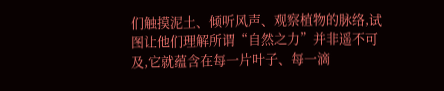们触摸泥土、倾听风声、观察植物的脉络,试图让他们理解所谓“自然之力”并非遥不可及,它就蕴含在每一片叶子、每一滴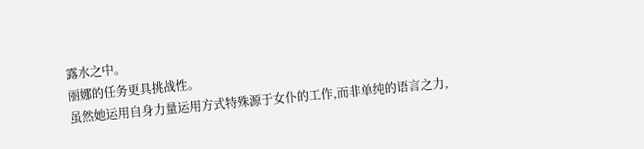露水之中。
丽娜的任务更具挑战性。
虽然她运用自身力量运用方式特殊源于女仆的工作,而非单纯的语言之力,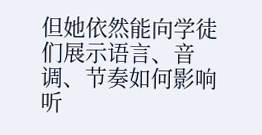但她依然能向学徒们展示语言、音调、节奏如何影响听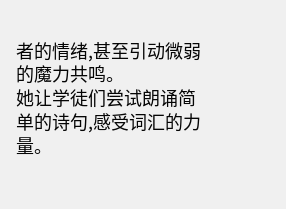者的情绪,甚至引动微弱的魔力共鸣。
她让学徒们尝试朗诵简单的诗句,感受词汇的力量。